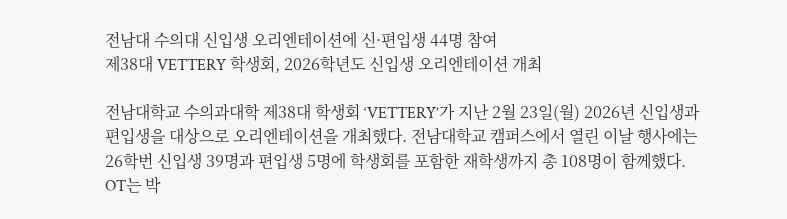전남대 수의대 신입생 오리엔테이션에 신·편입생 44명 참여
제38대 VETTERY 학생회, 2026학년도 신입생 오리엔테이션 개최

전남대학교 수의과대학 제38대 학생회 ‘VETTERY’가 지난 2월 23일(월) 2026년 신입생과 편입생을 대상으로 오리엔테이션을 개최했다. 전남대학교 캠퍼스에서 열린 이날 행사에는 26학번 신입생 39명과 편입생 5명에 학생회를 포함한 재학생까지 총 108명이 함께했다.
OT는 박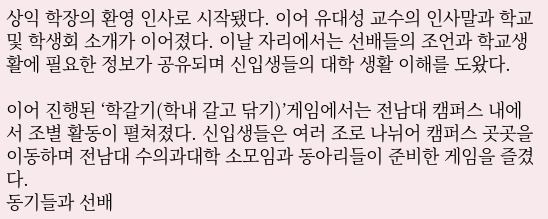상익 학장의 환영 인사로 시작됐다. 이어 유대성 교수의 인사말과 학교 및 학생회 소개가 이어졌다. 이날 자리에서는 선배들의 조언과 학교생활에 필요한 정보가 공유되며 신입생들의 대학 생활 이해를 도왔다.

이어 진행된 ‘학갈기(학내 갈고 닦기)’게임에서는 전남대 캠퍼스 내에서 조별 활동이 펼쳐졌다. 신입생들은 여러 조로 나뉘어 캠퍼스 곳곳을 이동하며 전남대 수의과대학 소모임과 동아리들이 준비한 게임을 즐겼다.
동기들과 선배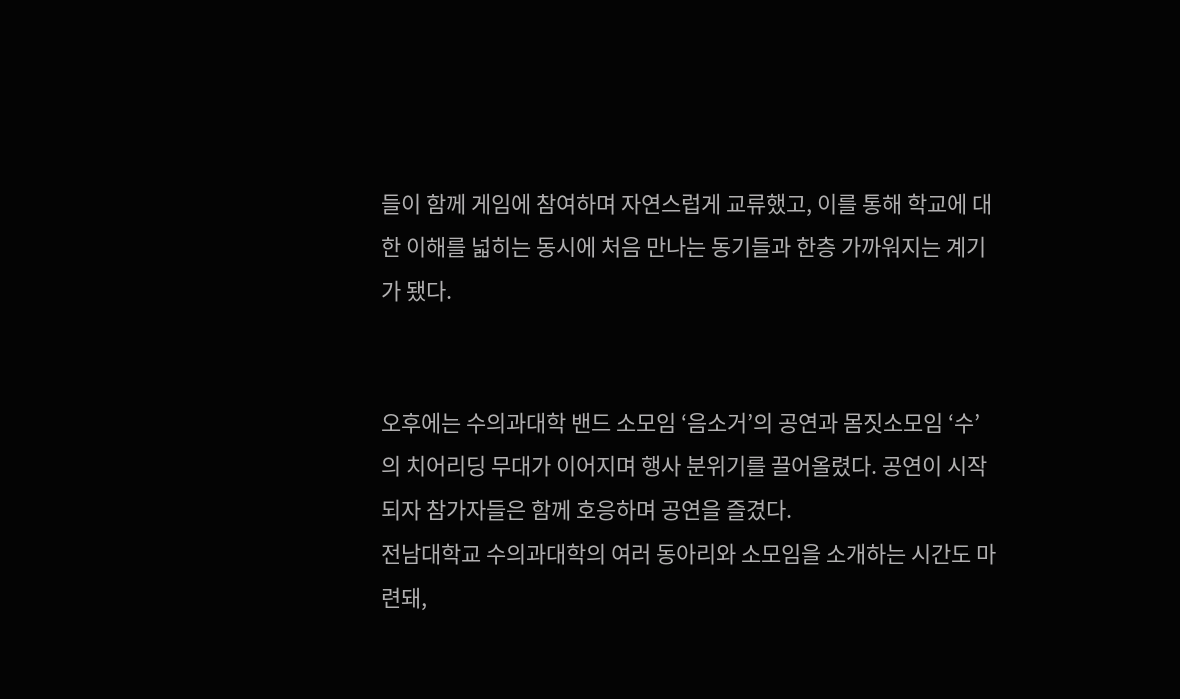들이 함께 게임에 참여하며 자연스럽게 교류했고, 이를 통해 학교에 대한 이해를 넓히는 동시에 처음 만나는 동기들과 한층 가까워지는 계기가 됐다.


오후에는 수의과대학 밴드 소모임 ‘음소거’의 공연과 몸짓소모임 ‘수’의 치어리딩 무대가 이어지며 행사 분위기를 끌어올렸다. 공연이 시작되자 참가자들은 함께 호응하며 공연을 즐겼다.
전남대학교 수의과대학의 여러 동아리와 소모임을 소개하는 시간도 마련돼,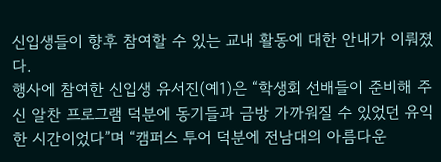신입생들이 향후 참여할 수 있는 교내 활동에 대한 안내가 이뤄졌다.
행사에 참여한 신입생 유서진(예1)은 “학생회 선배들이 준비해 주신 알찬 프로그램 덕분에 동기들과 금방 가까워질 수 있었던 유익한 시간이었다”며 “캠퍼스 투어 덕분에 전남대의 아름다운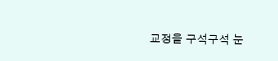교정을 구석구석 눈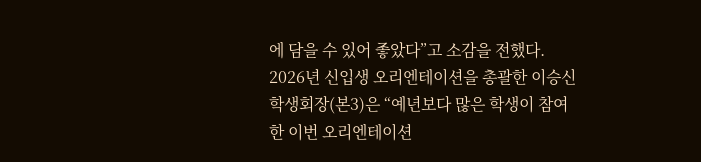에 담을 수 있어 좋았다”고 소감을 전했다.
2026년 신입생 오리엔테이션을 총괄한 이승신 학생회장(본3)은 “예년보다 많은 학생이 참여한 이번 오리엔테이션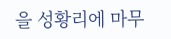을 성황리에 마무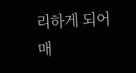리하게 되어 매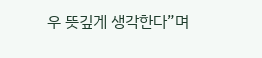우 뜻깊게 생각한다”며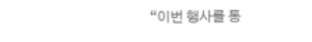“이번 행사를 통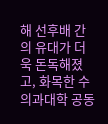해 선후배 간의 유대가 더욱 돈독해졌고, 화목한 수의과대학 공동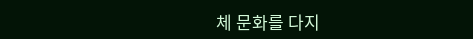체 문화를 다지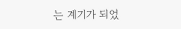는 계기가 되었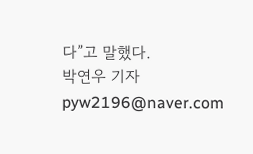다”고 말했다.
박연우 기자 pyw2196@naver.com